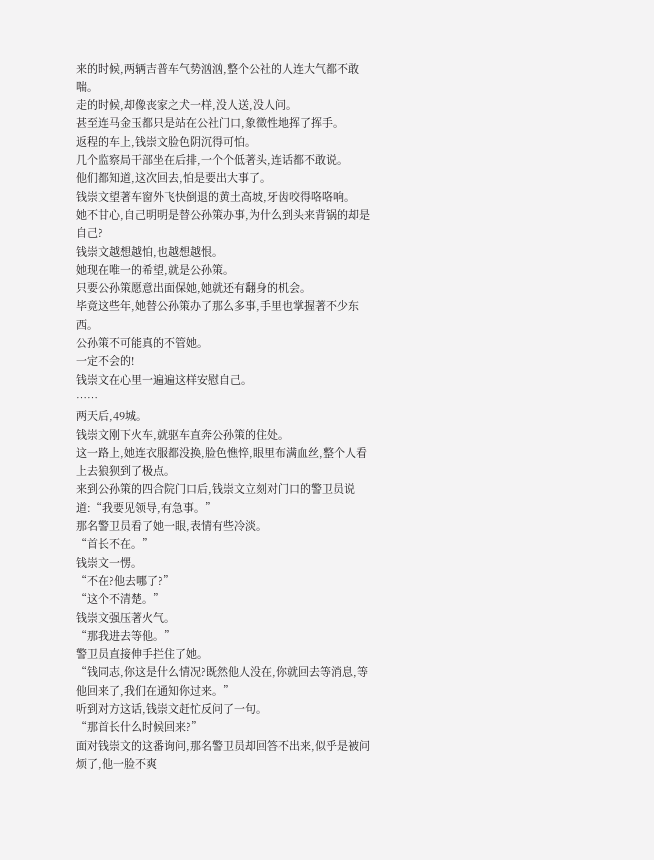来的时候,两辆吉普车气势汹汹,整个公社的人连大气都不敢喘。
走的时候,却像丧家之犬一样,没人送,没人问。
甚至连马金玉都只是站在公社门口,象徵性地挥了挥手。
返程的车上,钱崇文脸色阴沉得可怕。
几个监察局干部坐在后排,一个个低著头,连话都不敢说。
他们都知道,这次回去,怕是要出大事了。
钱崇文望著车窗外飞快倒退的黄土高坡,牙齿咬得咯咯响。
她不甘心,自己明明是替公孙策办事,为什么到头来背锅的却是自己?
钱崇文越想越怕,也越想越恨。
她现在唯一的希望,就是公孙策。
只要公孙策愿意出面保她,她就还有翻身的机会。
毕竟这些年,她替公孙策办了那么多事,手里也掌握著不少东西。
公孙策不可能真的不管她。
一定不会的!
钱崇文在心里一遍遍这样安慰自己。
……
两天后,49城。
钱崇文刚下火车,就驱车直奔公孙策的住处。
这一路上,她连衣服都没换,脸色憔悴,眼里布满血丝,整个人看上去狼狈到了极点。
来到公孙策的四合院门口后,钱崇文立刻对门口的警卫员说道:“我要见领导,有急事。”
那名警卫员看了她一眼,表情有些冷淡。
“首长不在。”
钱崇文一愣。
“不在?他去哪了?”
“这个不清楚。”
钱崇文强压著火气。
“那我进去等他。”
警卫员直接伸手拦住了她。
“钱同志,你这是什么情况?既然他人没在,你就回去等消息,等他回来了,我们在通知你过来。”
听到对方这话,钱崇文赶忙反问了一句。
“那首长什么时候回来?”
面对钱崇文的这番询问,那名警卫员却回答不出来,似乎是被问烦了,他一脸不爽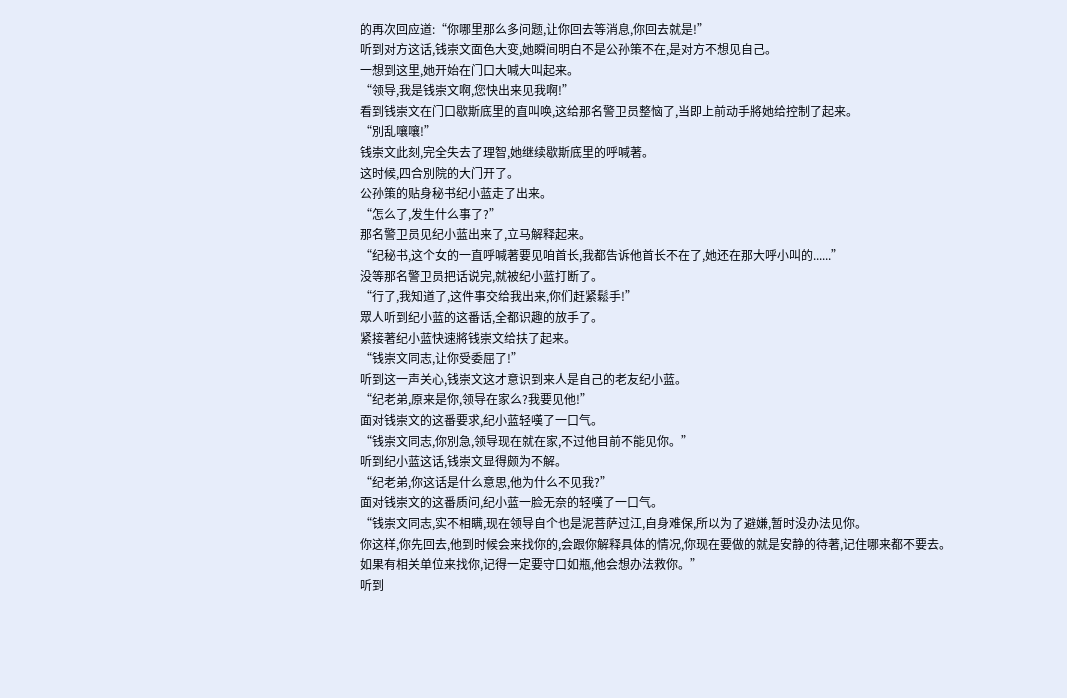的再次回应道:“你哪里那么多问题,让你回去等消息,你回去就是!”
听到对方这话,钱崇文面色大变,她瞬间明白不是公孙策不在,是对方不想见自己。
一想到这里,她开始在门口大喊大叫起来。
“领导,我是钱崇文啊,您快出来见我啊!”
看到钱崇文在门口歇斯底里的直叫唤,这给那名警卫员整恼了,当即上前动手將她给控制了起来。
“別乱嚷嚷!”
钱崇文此刻,完全失去了理智,她继续歇斯底里的呼喊著。
这时候,四合別院的大门开了。
公孙策的贴身秘书纪小蓝走了出来。
“怎么了,发生什么事了?”
那名警卫员见纪小蓝出来了,立马解释起来。
“纪秘书,这个女的一直呼喊著要见咱首长,我都告诉他首长不在了,她还在那大呼小叫的......”
没等那名警卫员把话说完,就被纪小蓝打断了。
“行了,我知道了,这件事交给我出来,你们赶紧鬆手!”
眾人听到纪小蓝的这番话,全都识趣的放手了。
紧接著纪小蓝快速將钱崇文给扶了起来。
“钱崇文同志,让你受委屈了!”
听到这一声关心,钱崇文这才意识到来人是自己的老友纪小蓝。
“纪老弟,原来是你,领导在家么?我要见他!”
面对钱崇文的这番要求,纪小蓝轻嘆了一口气。
“钱崇文同志,你別急,领导现在就在家,不过他目前不能见你。”
听到纪小蓝这话,钱崇文显得颇为不解。
“纪老弟,你这话是什么意思,他为什么不见我?”
面对钱崇文的这番质问,纪小蓝一脸无奈的轻嘆了一口气。
“钱崇文同志,实不相瞒,现在领导自个也是泥菩萨过江,自身难保,所以为了避嫌,暂时没办法见你。
你这样,你先回去,他到时候会来找你的,会跟你解释具体的情况,你现在要做的就是安静的待著,记住哪来都不要去。
如果有相关单位来找你,记得一定要守口如瓶,他会想办法救你。”
听到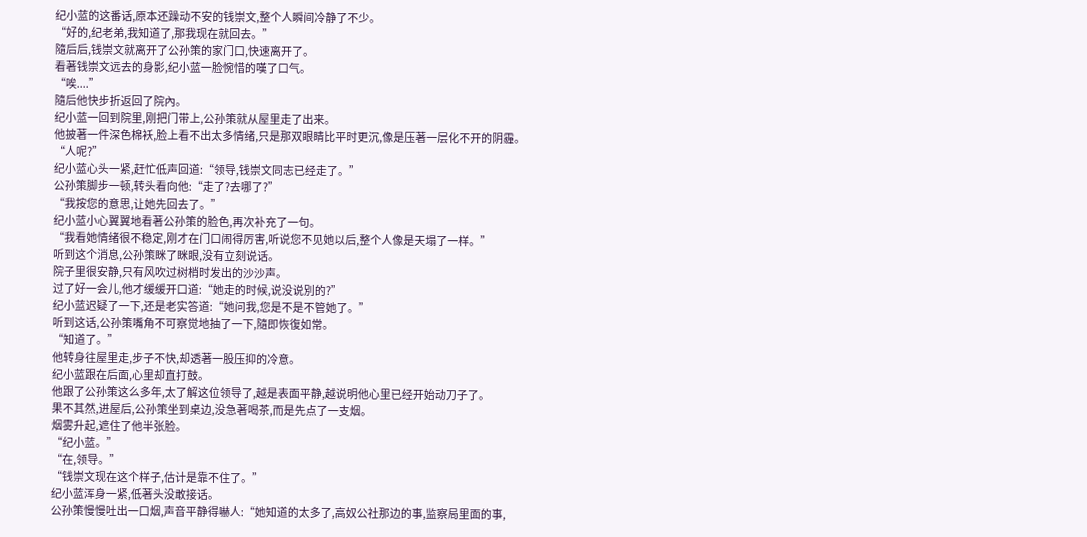纪小蓝的这番话,原本还躁动不安的钱崇文,整个人瞬间冷静了不少。
“好的,纪老弟,我知道了,那我现在就回去。”
隨后后,钱崇文就离开了公孙策的家门口,快速离开了。
看著钱崇文远去的身影,纪小蓝一脸惋惜的嘆了口气。
“唉....”
隨后他快步折返回了院內。
纪小蓝一回到院里,刚把门带上,公孙策就从屋里走了出来。
他披著一件深色棉袄,脸上看不出太多情绪,只是那双眼睛比平时更沉,像是压著一层化不开的阴霾。
“人呢?”
纪小蓝心头一紧,赶忙低声回道:“领导,钱崇文同志已经走了。”
公孙策脚步一顿,转头看向他:“走了?去哪了?”
“我按您的意思,让她先回去了。”
纪小蓝小心翼翼地看著公孙策的脸色,再次补充了一句。
“我看她情绪很不稳定,刚才在门口闹得厉害,听说您不见她以后,整个人像是天塌了一样。”
听到这个消息,公孙策眯了眯眼,没有立刻说话。
院子里很安静,只有风吹过树梢时发出的沙沙声。
过了好一会儿,他才缓缓开口道:“她走的时候,说没说別的?”
纪小蓝迟疑了一下,还是老实答道:“她问我,您是不是不管她了。”
听到这话,公孙策嘴角不可察觉地抽了一下,隨即恢復如常。
“知道了。”
他转身往屋里走,步子不快,却透著一股压抑的冷意。
纪小蓝跟在后面,心里却直打鼓。
他跟了公孙策这么多年,太了解这位领导了,越是表面平静,越说明他心里已经开始动刀子了。
果不其然,进屋后,公孙策坐到桌边,没急著喝茶,而是先点了一支烟。
烟雾升起,遮住了他半张脸。
“纪小蓝。”
“在,领导。”
“钱崇文现在这个样子,估计是靠不住了。”
纪小蓝浑身一紧,低著头没敢接话。
公孙策慢慢吐出一口烟,声音平静得嚇人:“她知道的太多了,高奴公社那边的事,监察局里面的事,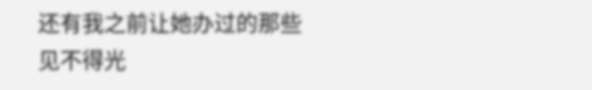还有我之前让她办过的那些见不得光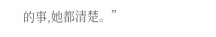的事,她都清楚。”